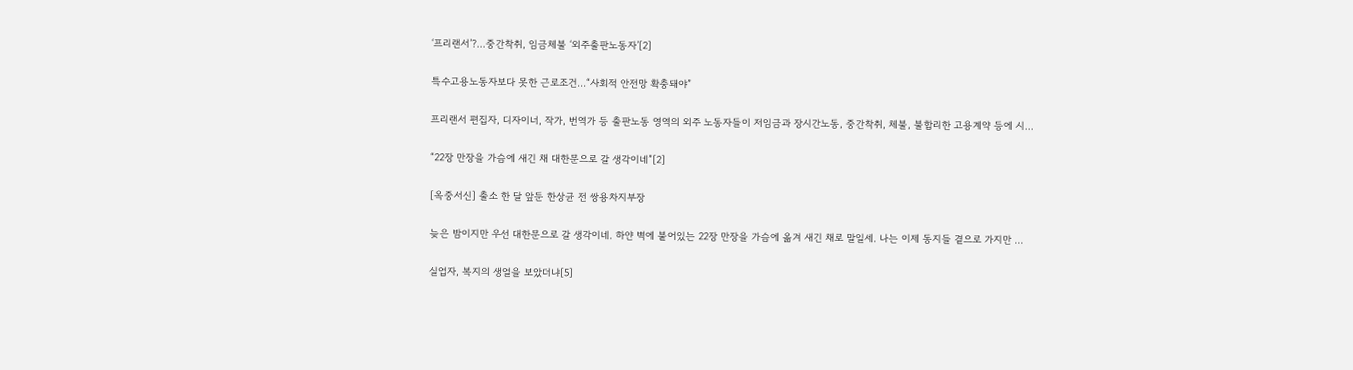‘프리랜서’?...중간착취, 임금체불 ‘외주출판노동자’[2]

특수고용노동자보다 못한 근로조건...“사회적 안전망 확충돼야”

프리랜서 편집자, 디자이너, 작가, 번역가 등 출판노동 영역의 외주 노동자들이 저임금과 장시간노동, 중간착취, 체불, 불합리한 고용계약 등에 시...

“22장 만장을 가슴에 새긴 채 대한문으로 갈 생각이네”[2]

[옥중서신] 출소 한 달 앞둔 한상균 전 쌍용차지부장

늦은 밤이지만 우선 대한문으로 갈 생각이네. 하얀 벽에 붙어있는 22장 만장을 가슴에 옮겨 새긴 채로 말일세. 나는 이제 동지들 곁으로 가지만 ...

실업자, 복지의 생얼을 보았더냐[5]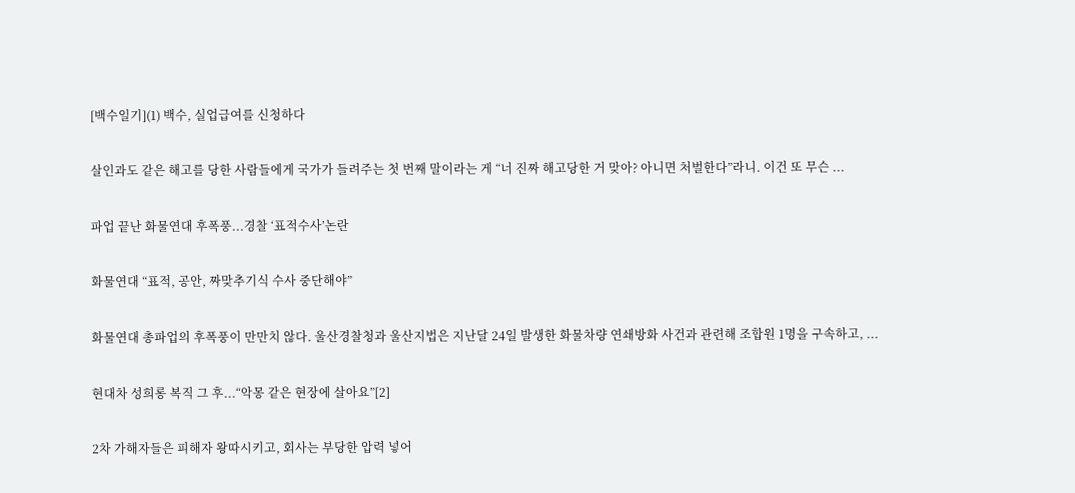[백수일기](1) 백수, 실업급여를 신청하다

살인과도 같은 해고를 당한 사람들에게 국가가 들려주는 첫 번째 말이라는 게 “너 진짜 해고당한 거 맞아? 아니면 처벌한다”라니. 이건 또 무슨 ...

파업 끝난 화물연대 후폭풍...경찰 ‘표적수사’논란

화물연대 “표적, 공안, 짜맞추기식 수사 중단해야”

화물연대 총파업의 후폭풍이 만만치 않다. 울산경찰청과 울산지법은 지난달 24일 발생한 화물차량 연쇄방화 사건과 관련해 조합원 1명을 구속하고, ...

현대차 성희롱 복직 그 후...“악몽 같은 현장에 살아요”[2]

2차 가해자들은 피해자 왕따시키고, 회사는 부당한 압력 넣어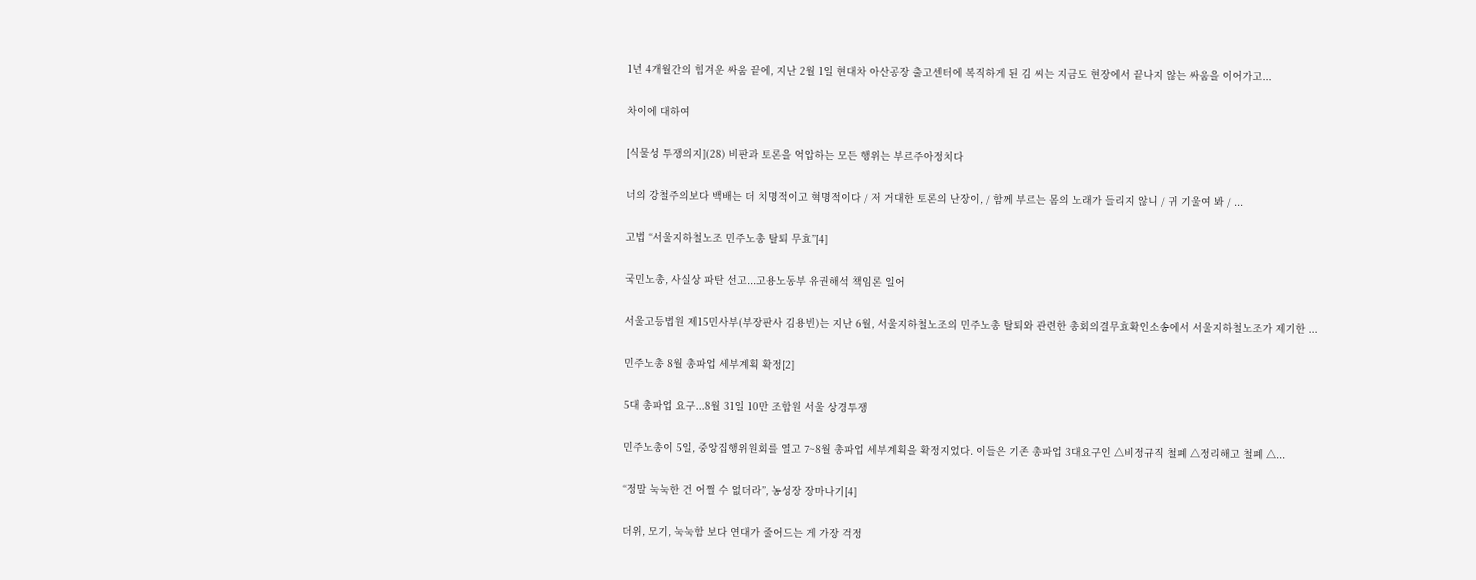1년 4개월간의 힘겨운 싸움 끝에, 지난 2월 1일 현대차 아산공장 출고센터에 복직하게 된 김 씨는 지금도 현장에서 끝나지 않는 싸움을 이어가고...

차이에 대하여

[식물성 투쟁의지](28) 비판과 토론을 억압하는 모든 행위는 부르주아정치다

너의 강철주의보다 백배는 더 치명적이고 혁명적이다 / 저 거대한 토론의 난장이, / 함께 부르는 몸의 노래가 들리지 않니 / 귀 기울여 봐 / ...

고법 “서울지하철노조 민주노총 탈퇴 무효”[4]

국민노총, 사실상 파탄 선고...고용노동부 유권해석 책임론 일어

서울고등법원 제15민사부(부장판사 김용빈)는 지난 6월, 서울지하철노조의 민주노총 탈퇴와 관련한 총회의결무효확인소송에서 서울지하철노조가 제기한 ...

민주노총 8월 총파업 세부계획 확정[2]

5대 총파업 요구...8월 31일 10만 조합원 서울 상경투쟁

민주노총이 5일, 중앙집행위원회를 열고 7~8월 총파업 세부계획을 확정지었다. 이들은 기존 총파업 3대요구인 △비정규직 철폐 △정리해고 철폐 △...

“정말 눅눅한 건 어쩔 수 없더라”, 농성장 장마나기[4]

더위, 모기, 눅눅함 보다 연대가 줄어드는 게 가장 걱정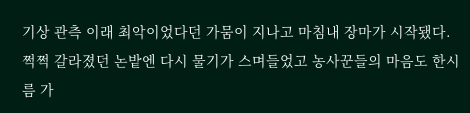기상 관측 이래 최악이었다던 가뭄이 지나고 마침내 장마가 시작됐다. 쩍쩍 갈라졌던 논밭엔 다시 물기가 스며들었고 농사꾼들의 마음도 한시름 가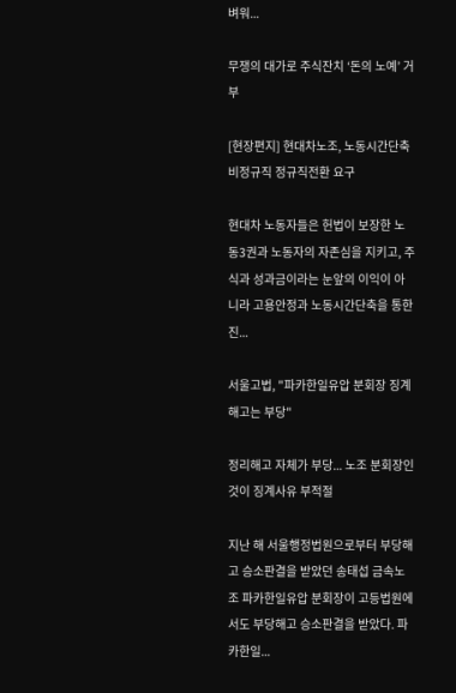벼워...

무쟁의 대가로 주식잔치 ‘돈의 노예’ 거부

[현장편지] 현대차노조, 노동시간단축 비정규직 정규직전환 요구

현대차 노동자들은 헌법이 보장한 노동3권과 노동자의 자존심을 지키고, 주식과 성과금이라는 눈앞의 이익이 아니라 고용안정과 노동시간단축을 통한 진...

서울고법, "파카한일유압 분회장 징계해고는 부당"

정리해고 자체가 부당... 노조 분회장인 것이 징계사유 부적절

지난 해 서울행정법원으로부터 부당해고 승소판결을 받았던 송태섭 금속노조 파카한일유압 분회장이 고등법원에서도 부당해고 승소판결을 받았다. 파카한일...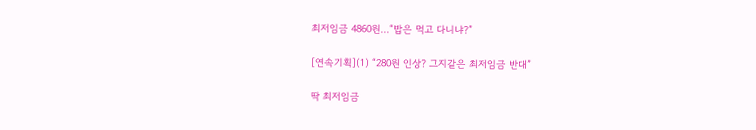최저임금 4860원...“밥은 먹고 다니냐?”

[연속기획](1) “280원 인상? 그지같은 최저임금 반대”

딱 최저임금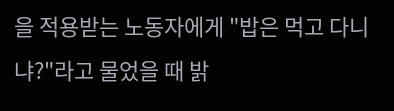을 적용받는 노동자에게 "밥은 먹고 다니냐?"라고 물었을 때 밝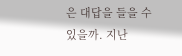은 대답을 들을 수 있을까. 지난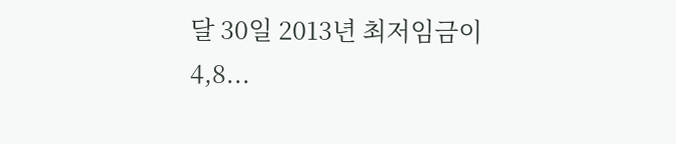달 30일 2013년 최저임금이 4,8...